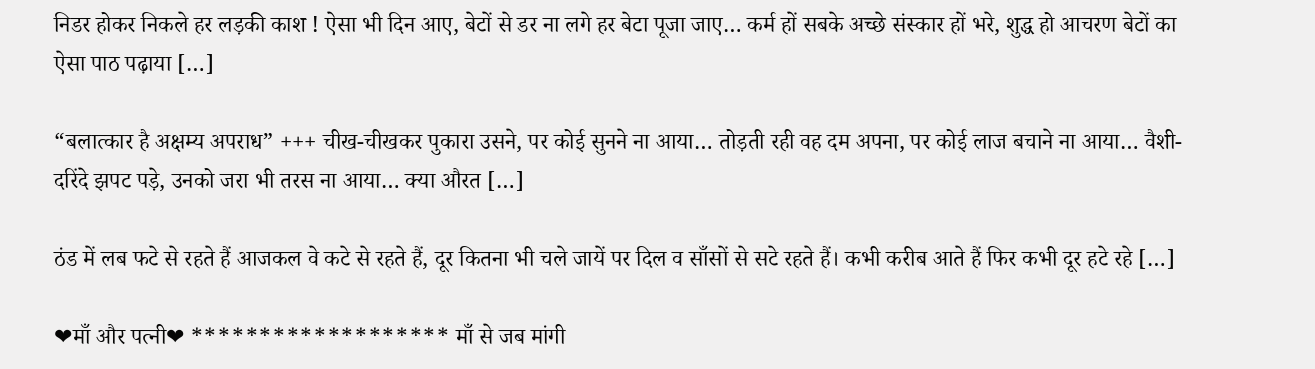निडर होकर निकले हर लड़की काश ! ऐसा भी दिन आए, बेटों से डर ना लगे हर बेटा पूजा जाए… कर्म हों सबके अच्छे संस्कार हों भरे, शुद्ध हो आचरण बेटों का ऐसा पाठ पढ़ाया […]

“बलात्कार है अक्षम्य अपराध” +++ चीख-चीखकर पुकारा उसने, पर कोई सुनने ना आया… तोड़ती रही वह दम अपना, पर कोई लाज बचाने ना आया… वैशी-दरिंदे झपट पड़े, उनको जरा भी तरस ना आया… क्या औरत […]

ठंड में लब फटे से रहते हैं आजकल वे कटे से रहते हैं, दूर कितना भी चले जायें पर दिल व साँसों से सटे रहते हैं। कभी करीब आते हैं फिर कभी दूर हटे रहे […]

❤माँ और पत्नी❤ ******************* माँ से जब मांगी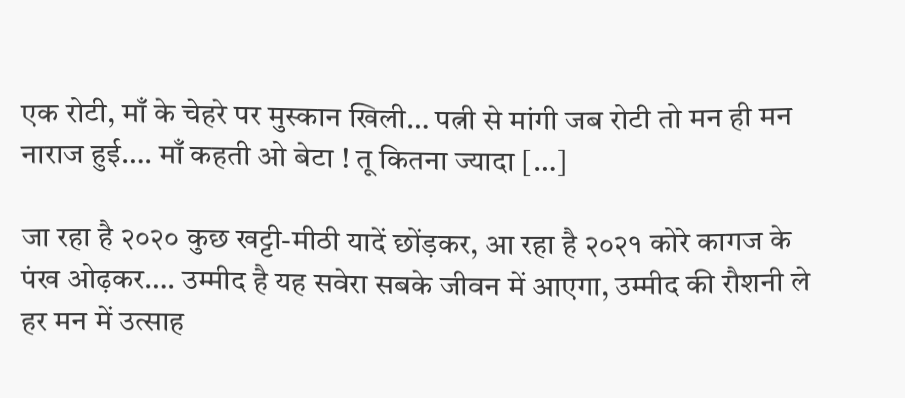एक रोटी, माँ के चेहरे पर मुस्कान खिली… पत्नी से मांगी जब रोटी तो मन ही मन नाराज हुई…. माँ कहती ओ बेटा ! तू कितना ज्यादा […]

जा रहा है २०२० कुछ खट्टी-मीठी यादें छोंड़कर, आ रहा है २०२१ कोरे कागज के पंख ओढ़कर…. उम्मीद है यह सवेरा सबके जीवन में आएगा, उम्मीद की रौशनी ले हर मन में उत्साह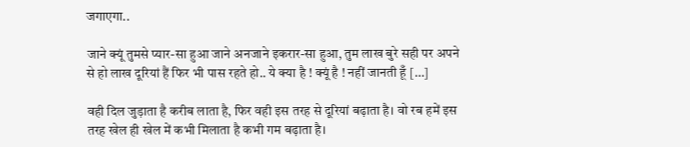जगाएगा..

जाने क्यूं तुमसे प्यार-सा हुआ जाने अनजाने इकरार-सा हुआ, तुम लाख बुरे सही पर अपने से हो लाख दूरियां हैं फिर भी पास रहते हो.. ये क्या है ! क्यूं है ! नहीं जानती हूँ […]

वही दिल जुड़ाता है करीब लाता है, फिर वही इस तरह से दूरियां बढ़ाता है। वो रब हमें इस तरह खेल ही खेल में कभी मिलाता है कभी गम बढ़ाता है।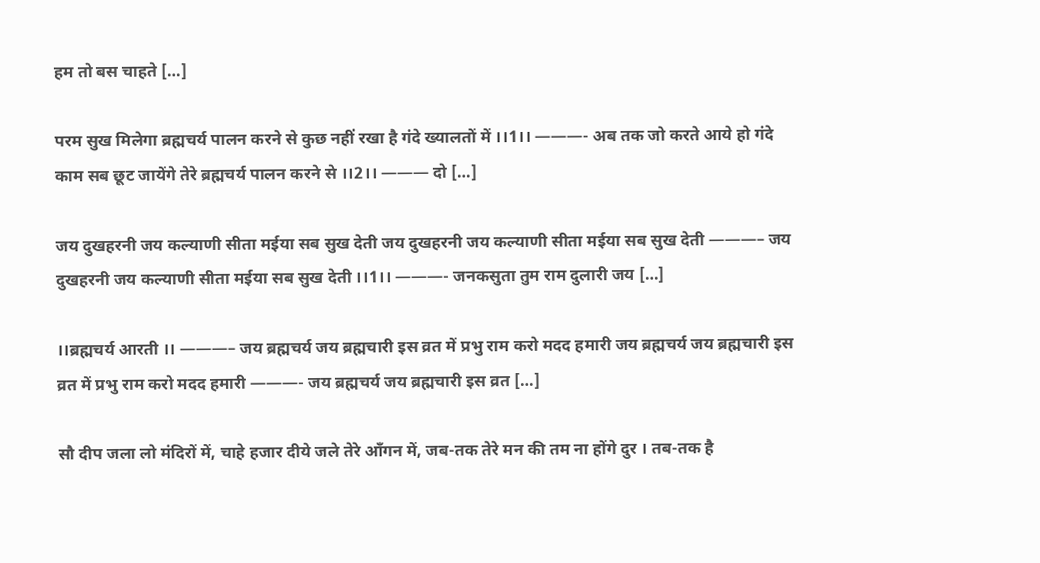हम तो बस चाहते […]

परम सुख मिलेगा ब्रह्मचर्य पालन करने से कुछ नहीं रखा है गंदे ख्यालतों में ।।1।। ———- अब तक जो करते आये हो गंदे काम सब छूट जायेंगे तेरे ब्रह्मचर्य पालन करने से ।।2।। ——— दो […]

जय दुखहरनी जय कल्याणी सीता मईया सब सुख देती जय दुखहरनी जय कल्याणी सीता मईया सब सुख देती ———– जय दुखहरनी जय कल्याणी सीता मईया सब सुख देती ।।1।। ———- जनकसुता तुम राम दुलारी जय […]

।।ब्रह्मचर्य आरती ।। ———– जय ब्रह्मचर्य जय ब्रह्मचारी इस व्रत में प्रभु राम करो मदद हमारी जय ब्रह्मचर्य जय ब्रह्मचारी इस व्रत में प्रभु राम करो मदद हमारी ———- जय ब्रह्मचर्य जय ब्रह्मचारी इस व्रत […]

सौ दीप जला लो मंदिरों में, चाहे हजार दीये जले तेरे आँगन में, जब-तक तेरे मन की तम ना होंगे दुर । तब-तक है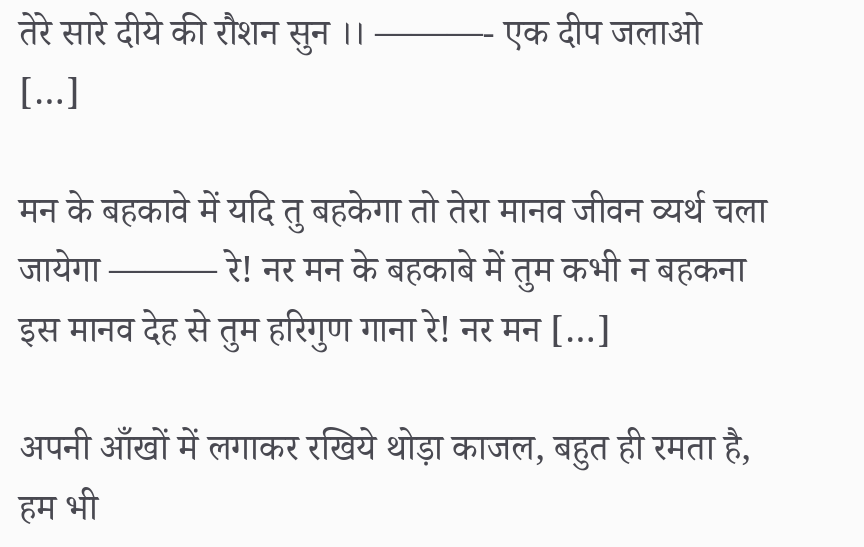तेरे सारे दीये की रौशन सुन ।। ———- एक दीप जलाओ […]

मन के बहकावे में यदि तु बहकेगा तो तेरा मानव जीवन व्यर्थ चला जायेगा ——— रे! नर मन के बहकाबे में तुम कभी न बहकना इस मानव देह से तुम हरिगुण गाना रे! नर मन […]

अपनी आँखों में लगाकर रखिये थोड़ा काजल, बहुत ही रमता है, हम भी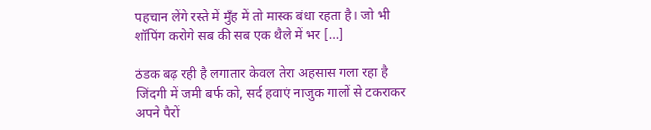पहचान लेंगे रस्ते में मुँह में तो मास्क बंधा रहता है। जो भी शॉपिंग करोगे सब की सब एक थैले में भर […]

ठंडक बढ़ रही है लगातार केवल तेरा अहसास गला रहा है जिंदगी में जमी बर्फ को, सर्द हवाएं नाजुक गालों से टकराकर अपने पैरों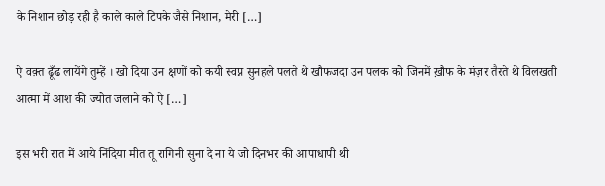के निशान छोड़ रही है काले काले टिपके जैसे निशान, मेरी […]

ऐ वक़्त ढूँढ लायेंगे तुम्हें । खो दिया उन क्षणों को कयी स्वप्न सुनहले पलते थे खौफजदा उन पलक को जिनमें ख़ौफ के मंज़र तैरते थे विलखती आत्मा में आश की ज्योत जलाने को ऐ […]

इस भरी रात में आये निंदिया मीत तू रागिनी सुना दे ना ये जो दिनभर की आपाधापी थी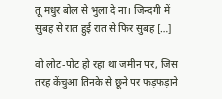तू मधुर बोल से भुला दे ना। जिन्दगी में सुबह से रात हुई रात से फिर सुबह […]

वो लोट-पोट हो रहा था जमीन पर, जिस तरह केंचुआ तिनके से छूने पर फड़फड़ाने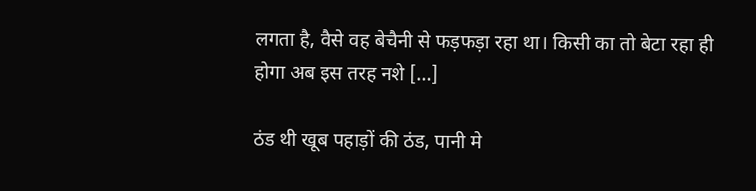लगता है, वैसे वह बेचैनी से फड़फड़ा रहा था। किसी का तो बेटा रहा ही होगा अब इस तरह नशे […]

ठंड थी खूब पहाड़ों की ठंड, पानी मे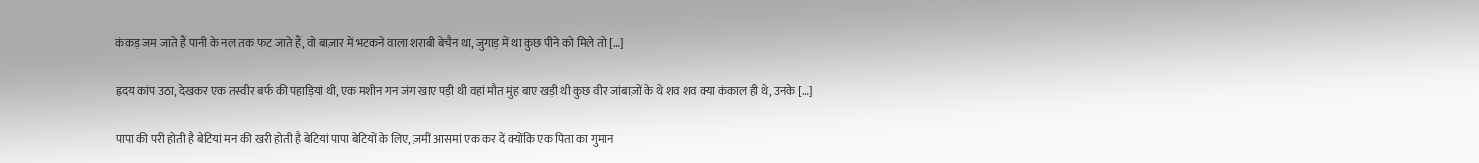कंकड़ जम जाते हैं पानी के नल तक फट जाते हैं, वो बाज़ार में भटकने वाला शराबी बेचैन था, जुगाड़ में था कुछ पीने को मिले तो […]

ह्रदय कांप उठा, देखकर एक तस्वीर बर्फ की पहाड़ियां थी, एक मशीन गन जंग खाए पड़ी थी वहां मौत मुंह बाए खड़ी थी कुछ वीर जांबाज़ों के थे शव शव क्या कंकाल ही थे, उनके […]

पापा की परी होती है बेटियां मन की खरी होती है बेटियां पापा बेटियों के लिए, ज़मीं आसमां एक कर दें क्योंकि एक पिता का गुमान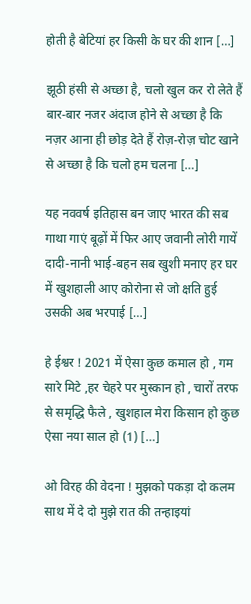होती है बेटियां हर किसी के घर की शान […]

झूठी हंसी से अच्छा है, चलो खुल कर रो लेते हैं बार-बार नजर अंदाज होने से अच्छा है कि नज़र आना ही छोड़ देते हैं रोज़-रोज़ चोट खाने से अच्छा है कि चलो हम चलना […]

यह नववर्ष इतिहास बन जाए भारत की सब गाथा गाएं बूढ़ों में फिर आए जवानी लोरी गायें दादी-नानी भाई-बहन सब खुशी मनाए हर घर में खुशहाली आए कोरोना से जो क्षति हुई उसकी अब भरपाई […]

हे ईश्वर ! 2021 में ऐसा कुछ कमाल हो , गम सारे मिटे ,हर चेहरे पर मुस्कान हो , चारों तरफ से समृद्धि फैले , खुशहाल मेरा किसान हो कुछ ऐसा नया साल हो (1) […]

ओ विरह की वेदना ! मुझको पकड़ा दो कलम साथ में दे दो मुझे रात की तन्हाइयां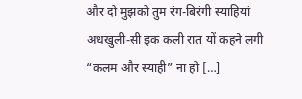और दो मुझको तुम रंग-बिरंगी स्याहियां अधखुली-सी इक कली रात यों कहने लगी “कलम और स्याही” ना हो […]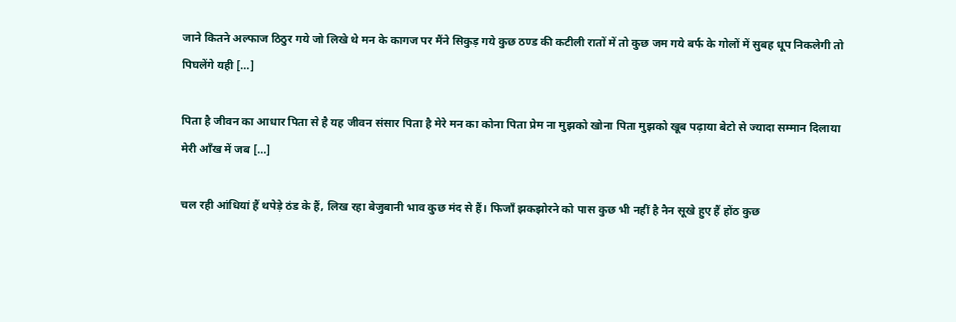जाने कितने अल्फाज ठिठुर गये जो लिखे थे मन के कागज पर मैंने सिकुड़ गये कुछ ठण्ड की कटीली रातों में तो कुछ जम गये बर्फ के गोलों में सुबह धूप निकलेगी तो पिघलेंगे यही […]

पिता है जीवन का आधार पिता से है यह जीवन संसार पिता है मेरे मन का कोना पिता प्रेम ना मुझको खोना पिता मुझको खूब पढ़ाया बेटो से ज्यादा सम्मान दिलाया मेरी आँख में जब […]

चल रही आंधियां हैं थपेड़े ठंड के हैं, लिख रहा बेजुबानी भाव कुछ मंद से हैं। फिजाँ झकझोरने को पास कुछ भी नहीं है नैन सूखे हुए हैं होंठ कुछ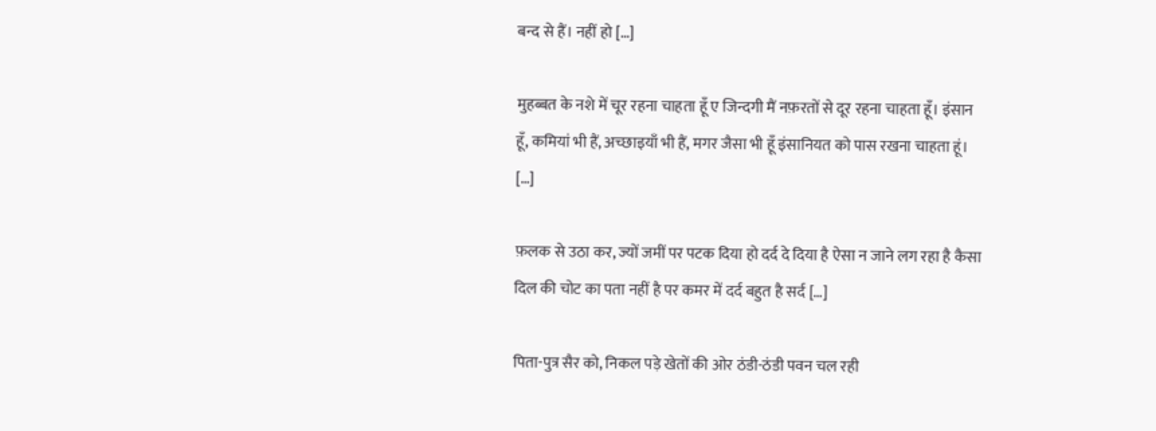बन्द से हैं। नहीं हो […]

मुहब्बत के नशे में चूर रहना चाहता हूँ ए जिन्दगी मैं नफ़रतों से दूर रहना चाहता हूँ। इंसान हूँ, कमियां भी हैं, अच्छाइयाँ भी हैं, मगर जैसा भी हूँ इंसानियत को पास रखना चाहता हूं। […]

फ़लक से उठा कर, ज्यों जमीं पर पटक दिया हो दर्द दे दिया है ऐसा न जाने लग रहा है कैसा दिल की चोट का पता नहीं है पर कमर में दर्द बहुत है सर्द […]

पिता-पुत्र सैर को, निकल पड़े खेतों की ओर ठंडी-ठंडी पवन चल रही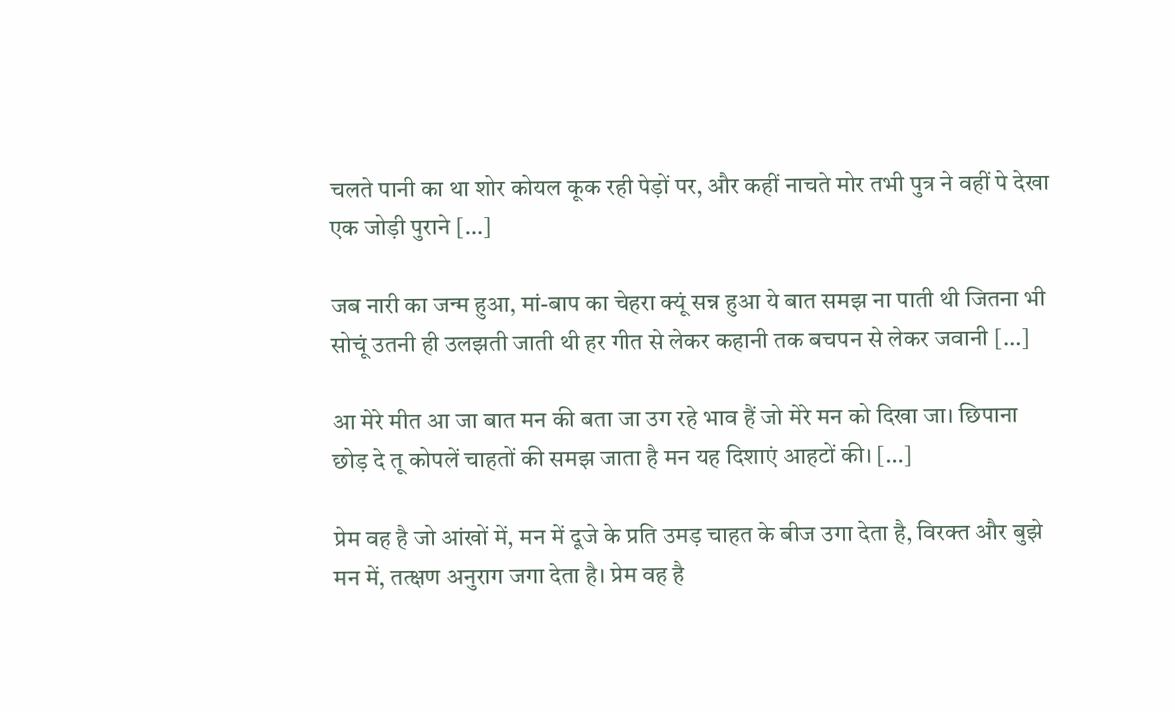चलते पानी का था शोर कोयल कूक रही पेड़ों पर, और कहीं नाचते मोर तभी पुत्र ने वहीं पे देखा एक जोड़ी पुराने […]

जब नारी का जन्म हुआ, मां-बाप का चेहरा क्यूं सन्न हुआ ये बात समझ ना पाती थी जितना भी सोचूं उतनी ही उलझती जाती थी हर गीत से लेकर कहानी तक बचपन से लेकर जवानी […]

आ मेरे मीत आ जा बात मन की बता जा उग रहे भाव हैं जो मेरे मन को दिखा जा। छिपाना छोड़ दे तू कोपलें चाहतों की समझ जाता है मन यह दिशाएं आहटों की। […]

प्रेम वह है जो आंखों में, मन में दूजे के प्रति उमड़ चाहत के बीज उगा देता है, विरक्त और बुझे मन में, तत्क्षण अनुराग जगा देता है। प्रेम वह है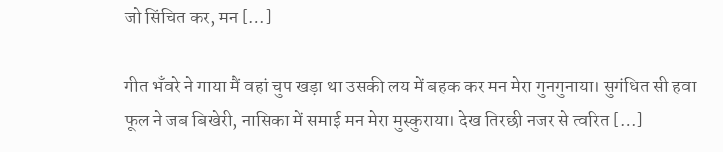जो सिंचित कर, मन […]

गीत भँवरे ने गाया मैं वहां चुप खड़ा था उसकी लय में बहक कर मन मेरा गुनगुनाया। सुगंधित सी हवा फूल ने जब बिखेरी, नासिका में समाई मन मेरा मुस्कुराया। देख तिरछी नजर से त्वरित […]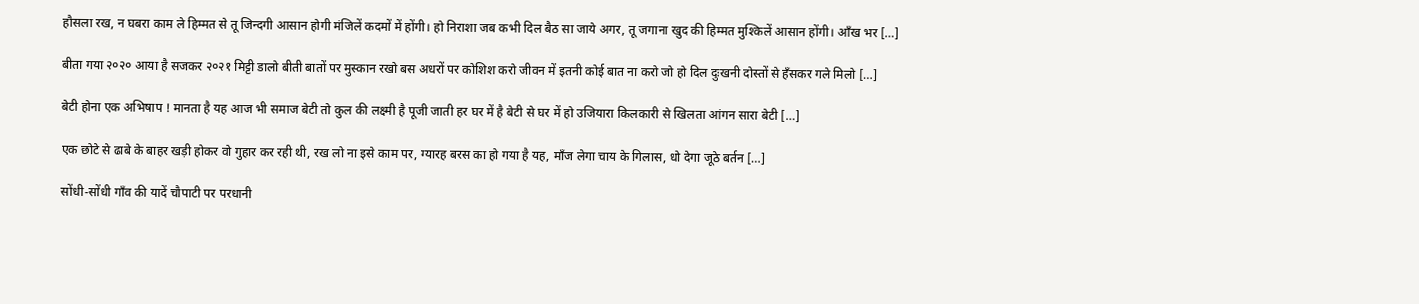हौसला रख, न घबरा काम ले हिम्मत से तू जिन्दगी आसान होगी मंजिलें कदमों में होंगी। हो निराशा जब कभी दिल बैठ सा जाये अगर, तू जगाना खुद की हिम्मत मुश्किलें आसान होंगी। आँख भर […]

बीता गया २०२० आया है सजकर २०२१ मिट्टी डालो बीती बातों पर मुस्कान रखो बस अधरों पर कोशिश करो जीवन में इतनी कोई बात ना करो जो हो दिल दुःखनी दोस्तों से हँसकर गले मिलो […]

बेटी होना एक अभिषाप ! मानता है यह आज भी समाज बेटी तो कुल की लक्ष्मी है पूजी जाती हर घर में है बेटी से घर में हो उजियारा किलकारी से खिलता आंगन सारा बेटी […]

एक छोटे से ढाबे के बाहर खड़ी होकर वो गुहार कर रही थी, रख लो ना इसे काम पर, ग्यारह बरस का हो गया है यह, माँज लेगा चाय के गिलास, धो देगा जूठे बर्तन […]

सोंधी-सोंधी गाँव की यादें चौपाटी पर परधानी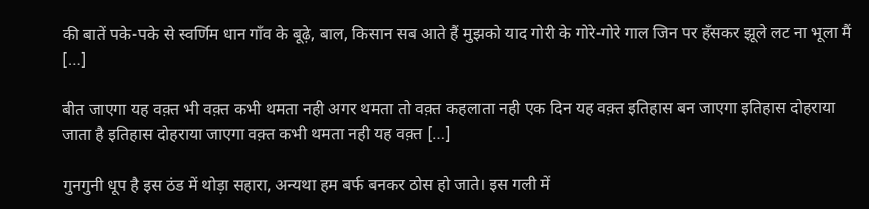की बातें पके-पके से स्वर्णिम धान गाँव के बूढ़े, बाल, किसान सब आते हैं मुझको याद गोरी के गोरे-गोरे गाल जिन पर हँसकर झूले लट ना भूला मैं […]

बीत जाएगा यह वक़्त भी वक़्त कभी थमता नही अगर थमता तो वक़्त कहलाता नही एक दिन यह वक़्त इतिहास बन जाएगा इतिहास दोहराया जाता है इतिहास दोहराया जाएगा वक़्त कभी थमता नही यह वक़्त […]

गुनगुनी धूप है इस ठंड में थोड़ा सहारा, अन्यथा हम बर्फ बनकर ठोस हो जाते। इस गली में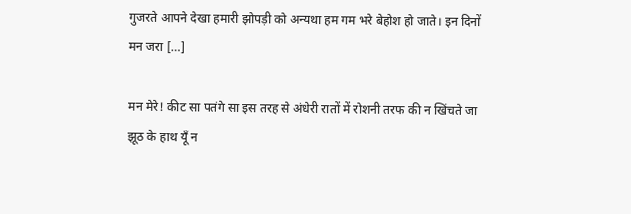गुजरते आपने देखा हमारी झोपड़ी को अन्यथा हम गम भरे बेहोश हो जाते। इन दिनों मन जरा […]

मन मेरे! कीट सा पतंगे सा इस तरह से अंधेरी रातों में रोशनी तरफ की न खिंचते जा झूठ के हाथ यूँ न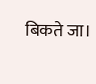बिकते जा।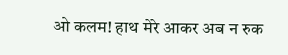ओ कलम! हाथ मेरे आकर अब न रुक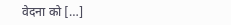वेदना को […]